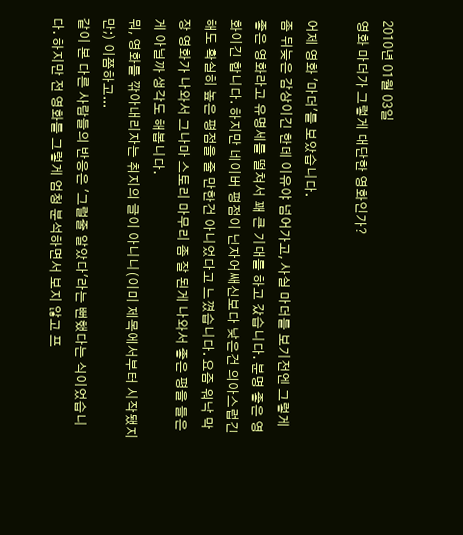2010년 01월 03일
영화 마더가 그렇게 대단한 영화인가?

어제 영화 '마더'를 보았습니다.
좀 뒤늦은 감상이긴 한데 이유야 넘어가고, 사실 마더를 보기전엔 그렇게 좋은 영화라고 유명세를 떨쳐서 꽤 큰 기대를 하고 갔습니다. 분명 좋은 영화이긴 합니다. 하지만 네이버 평점이 닌자어쌔신보다 낮은건 의아스럽긴 해도 확실히 높은 평점을 줄 만한건 아니었다고 느꼈습니다. 요즘 워낙 막장 영화가 나와서 그나마 스토리 마무리 좀 잘 된게 나와서 좋은 평을 들은게 아닐까 생각도 해봅니다.
뭐, 영화를 깎아내리자는 취지의 글이 아니니(이미 제목에서부터 시작됐지만;) 이쯤하고...
같이 본 다른 사람들의 반응은 '그럴줄 알았다'라는 뻔했다는 식이었습니다. 하지만 전 영화를 그렇게 엄청 분석하면서 보지 않고 프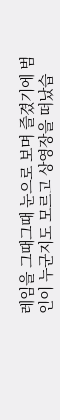레임을 그때그때 눈으로 보며 즐겼기에 범인이 누군지도 모르고 상영장을 떠났습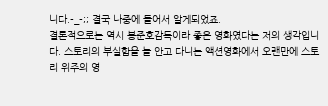니다.-_-;; 결국 나중에 들어서 알게되었죠.
결론적으로는 역시 봉준호감독이라 좋은 영화였다는 저의 생각입니다. 스토리의 부실함을 늘 안고 다니는 액션영화에서 오랜만에 스토리 위주의 영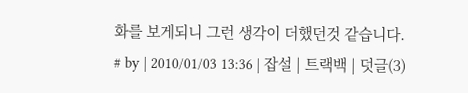화를 보게되니 그런 생각이 더했던것 같습니다.
# by | 2010/01/03 13:36 | 잡설 | 트랙백 | 덧글(3)